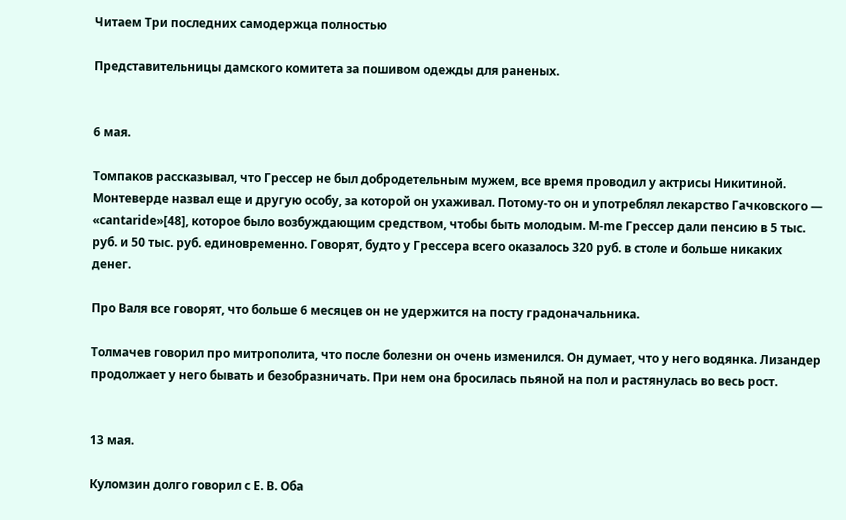Читаем Три последних самодержца полностью

Представительницы дамского комитета за пошивом одежды для раненых.


6 мая.

Томпаков рассказывал, что Грессер не был добродетельным мужем, все время проводил у актрисы Никитиной. Монтеверде назвал еще и другую особу, за которой он ухаживал. Потому-то он и употреблял лекарство Гачковского — «cantaride»[48], которое было возбуждающим средством, чтобы быть молодым. М-mе Грессер дали пенсию в 5 тыс. руб. и 50 тыс. руб. единовременно. Говорят, будто у Грессера всего оказалось 320 руб. в столе и больше никаких денег.

Про Валя все говорят, что больше 6 месяцев он не удержится на посту градоначальника.

Толмачев говорил про митрополита, что после болезни он очень изменился. Он думает, что у него водянка. Лизандер продолжает у него бывать и безобразничать. При нем она бросилась пьяной на пол и растянулась во весь рост.


13 мая.

Куломзин долго говорил с Е. В. Оба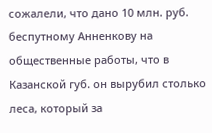сожалели, что дано 10 млн. руб. беспутному Анненкову на общественные работы, что в Казанской губ. он вырубил столько леса, который за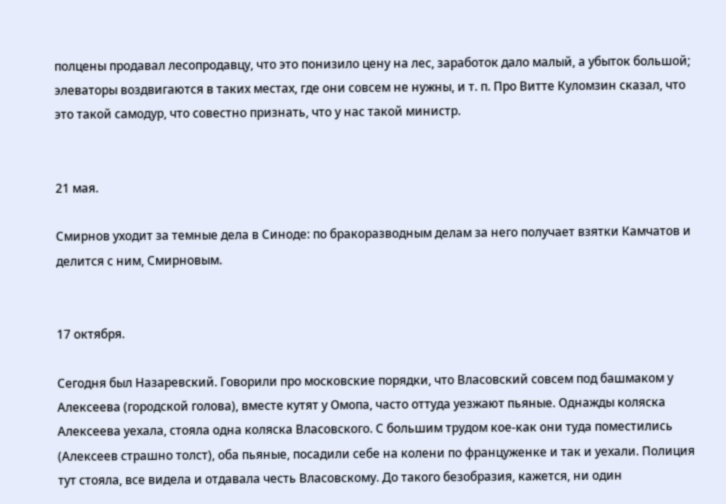полцены продавал лесопродавцу, что это понизило цену на лес, заработок дало малый, а убыток большой; элеваторы воздвигаются в таких местах, где они совсем не нужны, и т. п. Про Витте Куломзин сказал, что это такой самодур, что совестно признать, что у нас такой министр.


21 мая.

Смирнов уходит за темные дела в Синоде: по бракоразводным делам за него получает взятки Камчатов и делится с ним, Смирновым.


17 октября.

Сегодня был Назаревский. Говорили про московские порядки, что Власовский совсем под башмаком у Алексеева (городской голова), вместе кутят у Омопа, часто оттуда уезжают пьяные. Однажды коляска Алексеева уехала, стояла одна коляска Власовского. С большим трудом кое-как они туда поместились (Алексеев страшно толст), оба пьяные, посадили себе на колени по француженке и так и уехали. Полиция тут стояла, все видела и отдавала честь Власовскому. До такого безобразия, кажется, ни один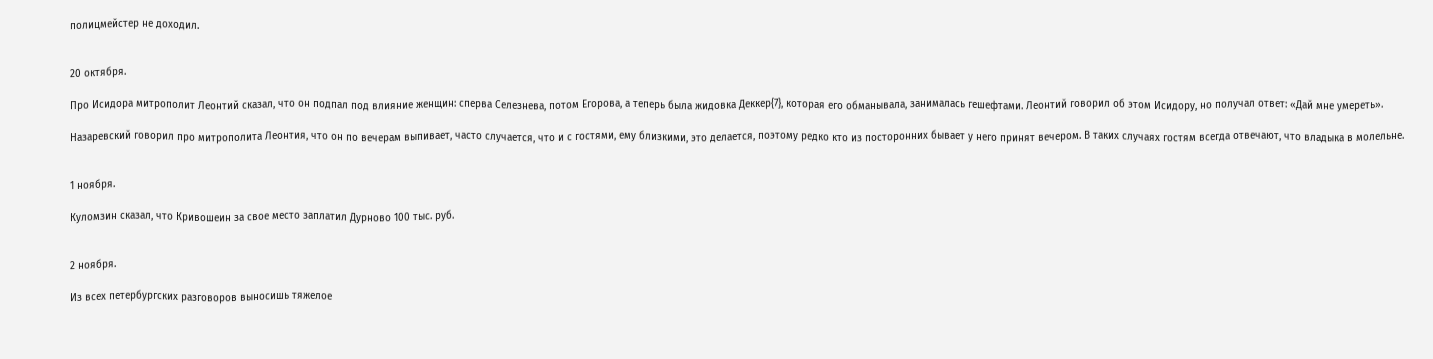полицмейстер не доходил.


20 октября.

Про Исидора митрополит Леонтий сказал, что он подпал под влияние женщин: сперва Селезнева, потом Егорова, а теперь была жидовка Деккер{7}, которая его обманывала, занималась гешефтами. Леонтий говорил об этом Исидору, но получал ответ: «Дай мне умереть».

Назаревский говорил про митрополита Леонтия, что он по вечерам выпивает, часто случается, что и с гостями, ему близкими, это делается, поэтому редко кто из посторонних бывает у него принят вечером. В таких случаях гостям всегда отвечают, что владыка в молельне.


1 ноября.

Куломзин сказал, что Кривошеин за свое место заплатил Дурново 100 тыс. руб.


2 ноября.

Из всех петербургских разговоров выносишь тяжелое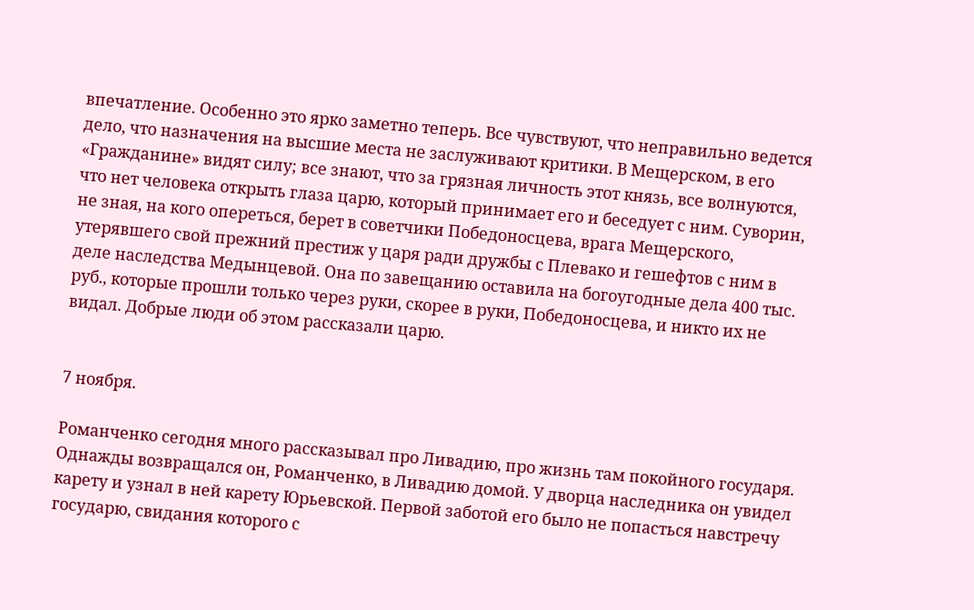впечатление. Особенно это ярко заметно теперь. Все чувствуют, что неправильно ведется дело, что назначения на высшие места не заслуживают критики. В Мещерском, в его «Гражданине» видят силу; все знают, что за грязная личность этот князь, все волнуются, что нет человека открыть глаза царю, который принимает его и беседует с ним. Суворин, не зная, на кого опереться, берет в советчики Победоносцева, врага Мещерского, утерявшего свой прежний престиж у царя ради дружбы с Плевако и гешефтов с ним в деле наследства Медынцевой. Она по завещанию оставила на богоугодные дела 400 тыс. руб., которые прошли только через руки, скорее в руки, Победоносцева, и никто их не видал. Добрые люди об этом рассказали царю.


7 ноября.

Романченко сегодня много рассказывал про Ливадию, про жизнь там покойного государя. Однажды возвращался он, Романченко, в Ливадию домой. У дворца наследника он увидел карету и узнал в ней карету Юрьевской. Первой заботой его было не попасться навстречу государю, свидания которого с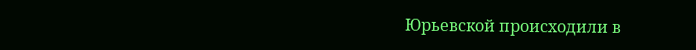Юрьевской происходили в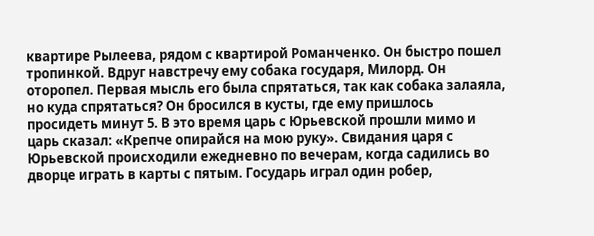квартире Рылеева, рядом с квартирой Романченко. Он быстро пошел тропинкой. Вдруг навстречу ему собака государя, Милорд. Он оторопел. Первая мысль его была спрятаться, так как собака залаяла, но куда спрятаться? Он бросился в кусты, где ему пришлось просидеть минут 5. В это время царь с Юрьевской прошли мимо и царь сказал: «Крепче опирайся на мою руку». Свидания царя с Юрьевской происходили ежедневно по вечерам, когда садились во дворце играть в карты с пятым. Государь играл один робер,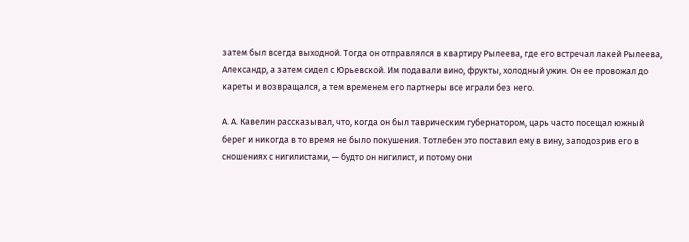затем был всегда выходной. Тогда он отправлялся в квартиру Рылеева, где его встречал лакей Рылеева, Александр, а затем сидел с Юрьевской. Им подавали вино, фрукты, холодный ужин. Он ее провожал до кареты и возвращался, а тем временем его партнеры все играли без него.

А. А. Кавелин рассказывал, что, когда он был таврическим губернатором, царь часто посещал южный берег и никогда в то время не было покушения. Тотлебен это поставил ему в вину, заподозрив его в сношениях с нигилистами, — будто он нигилист, и потому они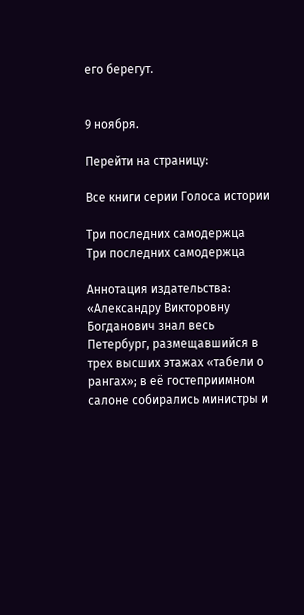его берегут.


9 ноября.

Перейти на страницу:

Все книги серии Голоса истории

Три последних самодержца
Три последних самодержца

Аннотация издательства: «Александру Викторовну Богданович знал весь Петербург, размещавшийся в трех высших этажах «табели о рангах»; в её гостеприимном салоне собирались министры и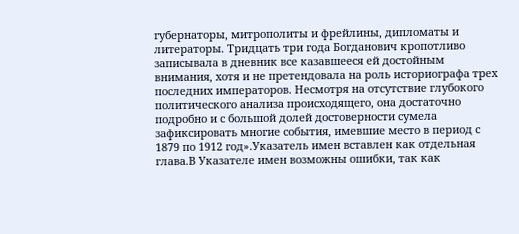губернаторы, митрополиты и фрейлины, дипломаты и литераторы. Тридцать три года Богданович кропотливо записывала в дневник все казавшееся ей достойным внимания, хотя и не претендовала на роль историографа трех последних императоров. Несмотря на отсутствие глубокого политического анализа происходящего, она достаточно подробно и с большой долей достоверности сумела зафиксировать многие события, имевшие место в период с 1879 по 1912 год».Указатель имен вставлен как отдельная глава.В Указателе имен возможны ошибки, так как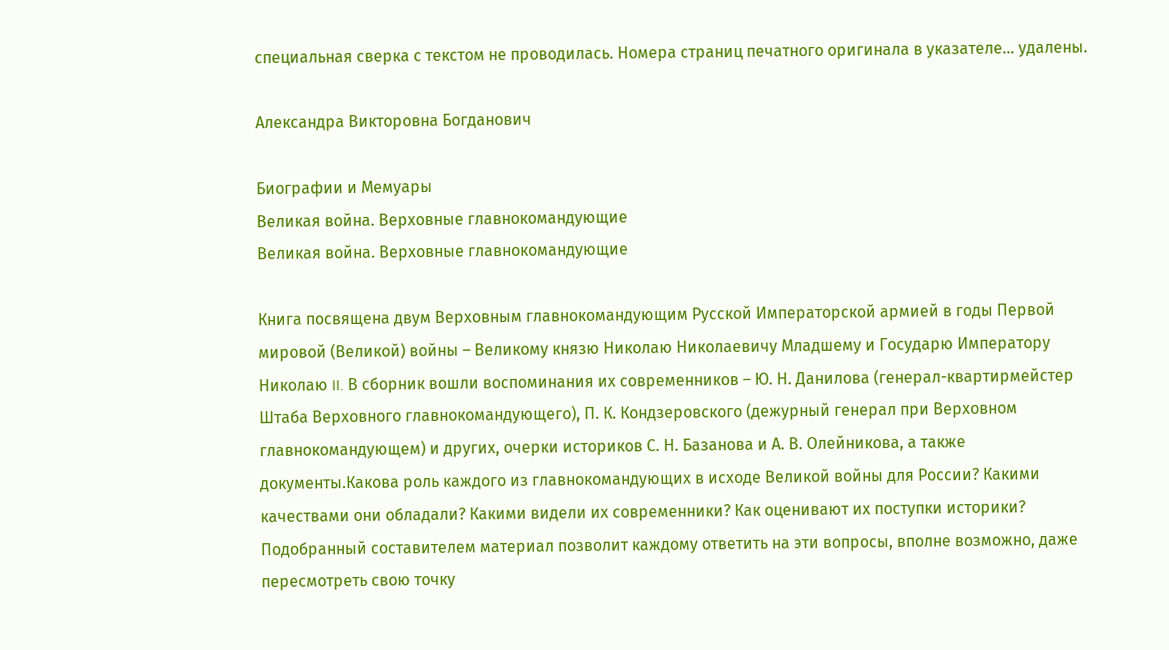специальная сверка с текстом не проводилась. Номера страниц печатного оригинала в указателе… удалены.

Александра Викторовна Богданович

Биографии и Мемуары
Великая война. Верховные главнокомандующие
Великая война. Верховные главнокомандующие

Книга посвящена двум Верховным главнокомандующим Русской Императорской армией в годы Первой мировой (Великой) войны – Великому князю Николаю Николаевичу Младшему и Государю Императору Николаю II. В сборник вошли воспоминания их современников – Ю. Н. Данилова (генерал-квартирмейстер Штаба Верховного главнокомандующего), П. К. Кондзеровского (дежурный генерал при Верховном главнокомандующем) и других, очерки историков С. Н. Базанова и А. В. Олейникова, а также документы.Какова роль каждого из главнокомандующих в исходе Великой войны для России? Какими качествами они обладали? Какими видели их современники? Как оценивают их поступки историки? Подобранный составителем материал позволит каждому ответить на эти вопросы, вполне возможно, даже пересмотреть свою точку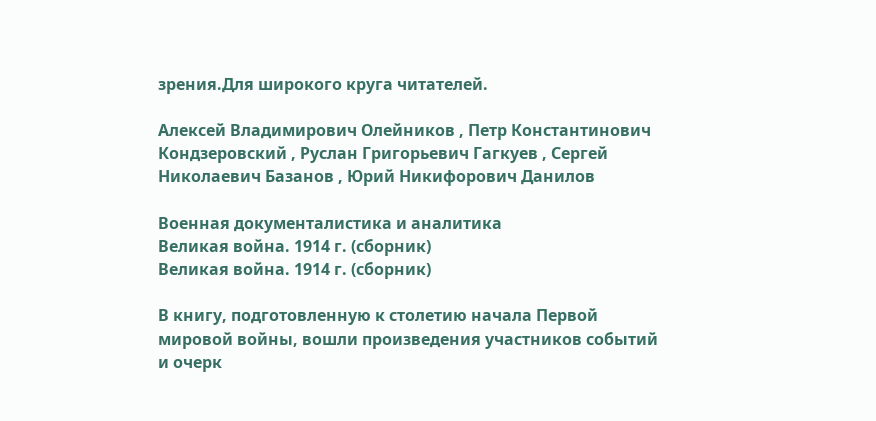зрения.Для широкого круга читателей.

Алексей Владимирович Олейников , Петр Константинович Кондзеровский , Руслан Григорьевич Гагкуев , Сергей Николаевич Базанов , Юрий Никифорович Данилов

Военная документалистика и аналитика
Великая война. 1914 г. (сборник)
Великая война. 1914 г. (сборник)

В книгу, подготовленную к столетию начала Первой мировой войны, вошли произведения участников событий и очерк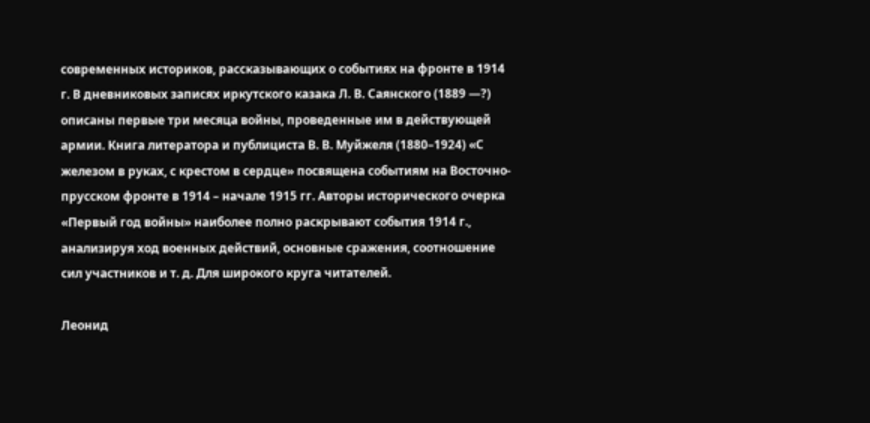современных историков, рассказывающих о событиях на фронте в 1914 г. В дневниковых записях иркутского казака Л. В. Саянского (1889 —?) описаны первые три месяца войны, проведенные им в действующей армии. Книга литератора и публициста В. В. Муйжеля (1880–1924) «С железом в руках, с крестом в сердце» посвящена событиям на Восточно-прусском фронте в 1914 – начале 1915 гг. Авторы исторического очерка «Первый год войны» наиболее полно раскрывают события 1914 г., анализируя ход военных действий, основные сражения, соотношение сил участников и т. д. Для широкого круга читателей.

Леонид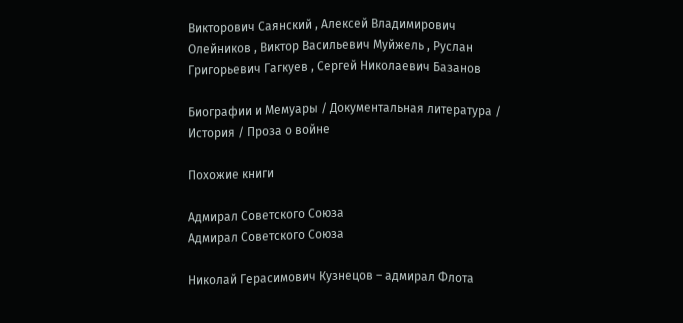Викторович Саянский , Алексей Владимирович Олейников , Виктор Васильевич Муйжель , Руслан Григорьевич Гагкуев , Сергей Николаевич Базанов

Биографии и Мемуары / Документальная литература / История / Проза о войне

Похожие книги

Адмирал Советского Союза
Адмирал Советского Союза

Николай Герасимович Кузнецов – адмирал Флота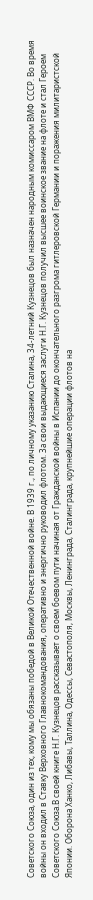Советского Союза, один из тех, кому мы обязаны победой в Великой Отечественной войне. В 1939 г., по личному указанию Сталина, 34-летний Кузнецов был назначен народным комиссаром ВМФ СССР. Во время войны он входил в Ставку Верховного Главнокомандования, оперативно и энергично руководил флотом. За свои выдающиеся заслуги Н.Г. Кузнецов получил высшее воинское звание на флоте и стал Героем Советского Союза.В своей книге Н.Г. Кузнецов рассказывает о своем боевом пути начиная от Гражданской войны в Испании до окончательного разгрома гитлеровской Германии и поражения милитаристской Японии. Оборона Ханко, Либавы, Таллина, Одессы, Севастополя, Москвы, Ленинграда, Сталинграда, крупнейшие операции флотов на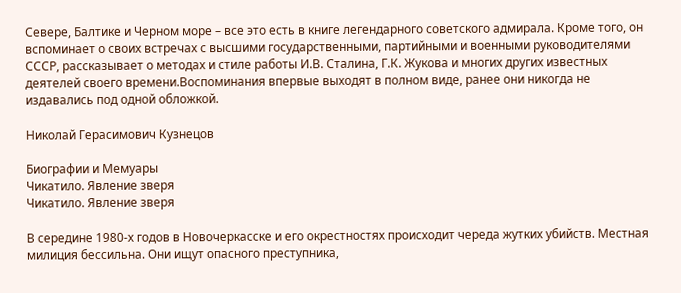Севере, Балтике и Черном море – все это есть в книге легендарного советского адмирала. Кроме того, он вспоминает о своих встречах с высшими государственными, партийными и военными руководителями СССР, рассказывает о методах и стиле работы И.В. Сталина, Г.К. Жукова и многих других известных деятелей своего времени.Воспоминания впервые выходят в полном виде, ранее они никогда не издавались под одной обложкой.

Николай Герасимович Кузнецов

Биографии и Мемуары
Чикатило. Явление зверя
Чикатило. Явление зверя

В середине 1980-х годов в Новочеркасске и его окрестностях происходит череда жутких убийств. Местная милиция бессильна. Они ищут опасного преступника,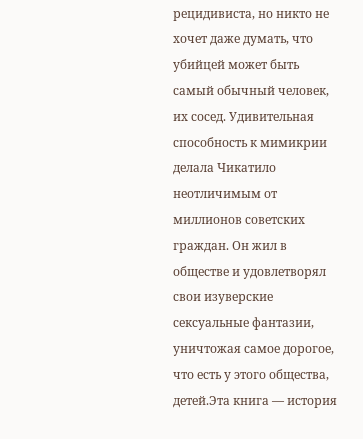рецидивиста, но никто не хочет даже думать, что убийцей может быть самый обычный человек, их сосед. Удивительная способность к мимикрии делала Чикатило неотличимым от миллионов советских граждан. Он жил в обществе и удовлетворял свои изуверские сексуальные фантазии, уничтожая самое дорогое, что есть у этого общества, детей.Эта книга — история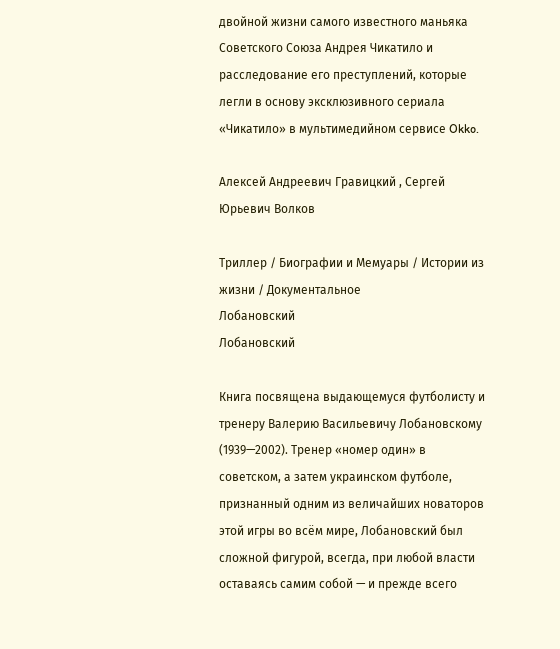двойной жизни самого известного маньяка Советского Союза Андрея Чикатило и расследование его преступлений, которые легли в основу эксклюзивного сериала «Чикатило» в мультимедийном сервисе Okko.

Алексей Андреевич Гравицкий , Сергей Юрьевич Волков

Триллер / Биографии и Мемуары / Истории из жизни / Документальное
Лобановский
Лобановский

Книга посвящена выдающемуся футболисту и тренеру Валерию Васильевичу Лобановскому (1939—2002). Тренер «номер один» в советском, а затем украинском футболе, признанный одним из величайших новаторов этой игры во всём мире, Лобановский был сложной фигурой, всегда, при любой власти оставаясь самим собой — и прежде всего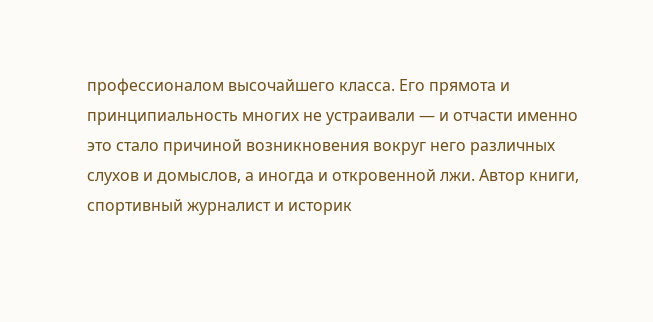профессионалом высочайшего класса. Его прямота и принципиальность многих не устраивали — и отчасти именно это стало причиной возникновения вокруг него различных слухов и домыслов, а иногда и откровенной лжи. Автор книги, спортивный журналист и историк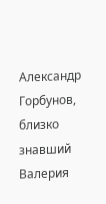Александр Горбунов, близко знавший Валерия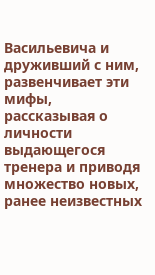Васильевича и друживший с ним, развенчивает эти мифы, рассказывая о личности выдающегося тренера и приводя множество новых, ранее неизвестных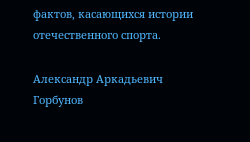фактов, касающихся истории отечественного спорта.

Александр Аркадьевич Горбунов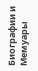Биографии и Мемуары